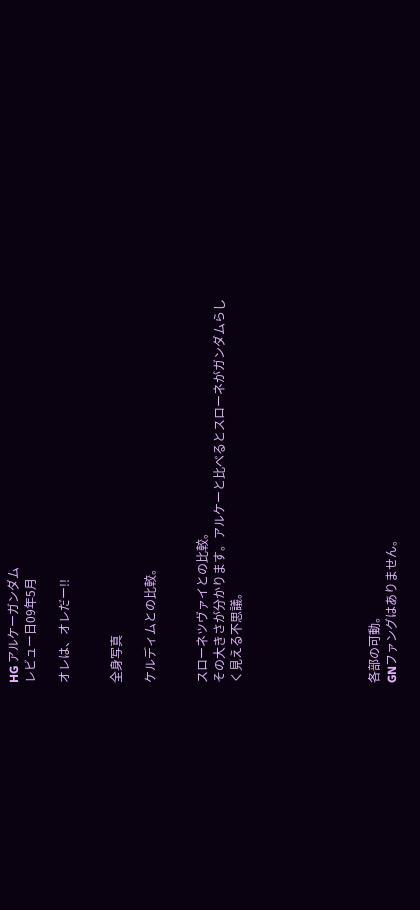HG アルケーガンダム
レビュー日09年5月

オレは、オレだー!!


全身写真

ケルディムとの比較。


スローネツヴァイとの比較。
その大きさが分かります。アルケーと比べるとスローネがガンダムらしく見える不思議。







各部の可動。
GNファングはありません。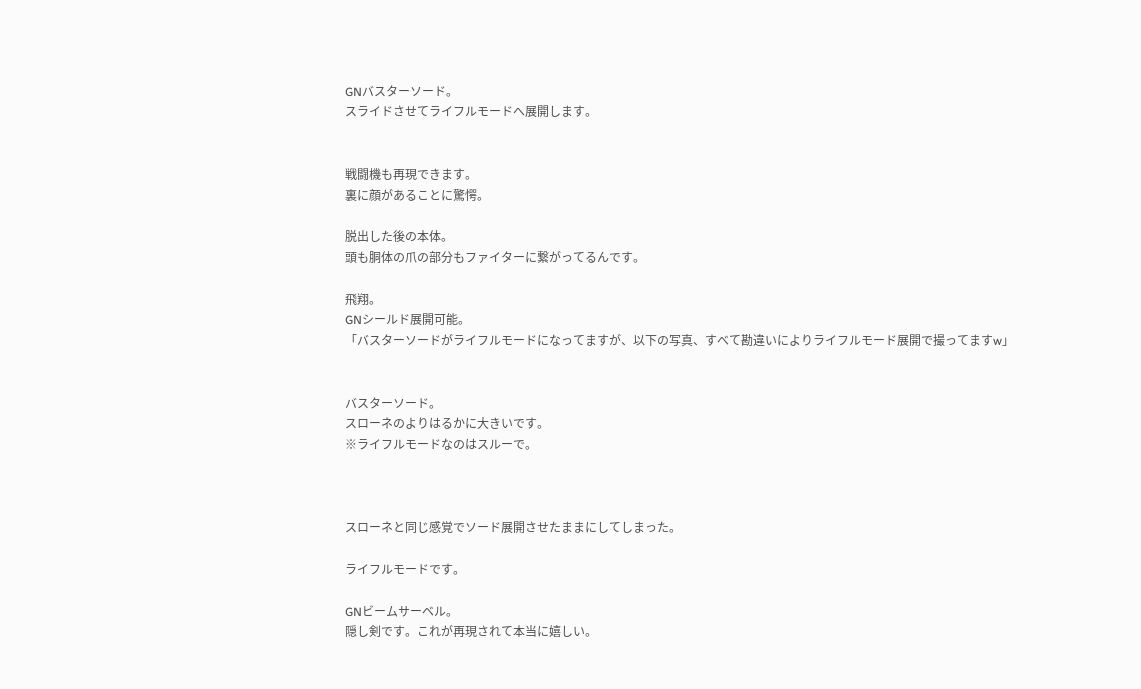GNバスターソード。
スライドさせてライフルモードへ展開します。


戦闘機も再現できます。
裏に顔があることに驚愕。

脱出した後の本体。
頭も胴体の爪の部分もファイターに繋がってるんです。

飛翔。
GNシールド展開可能。
「バスターソードがライフルモードになってますが、以下の写真、すべて勘違いによりライフルモード展開で撮ってますw」


バスターソード。
スローネのよりはるかに大きいです。
※ライフルモードなのはスルーで。



スローネと同じ感覚でソード展開させたままにしてしまった。

ライフルモードです。

GNビームサーベル。
隠し剣です。これが再現されて本当に嬉しい。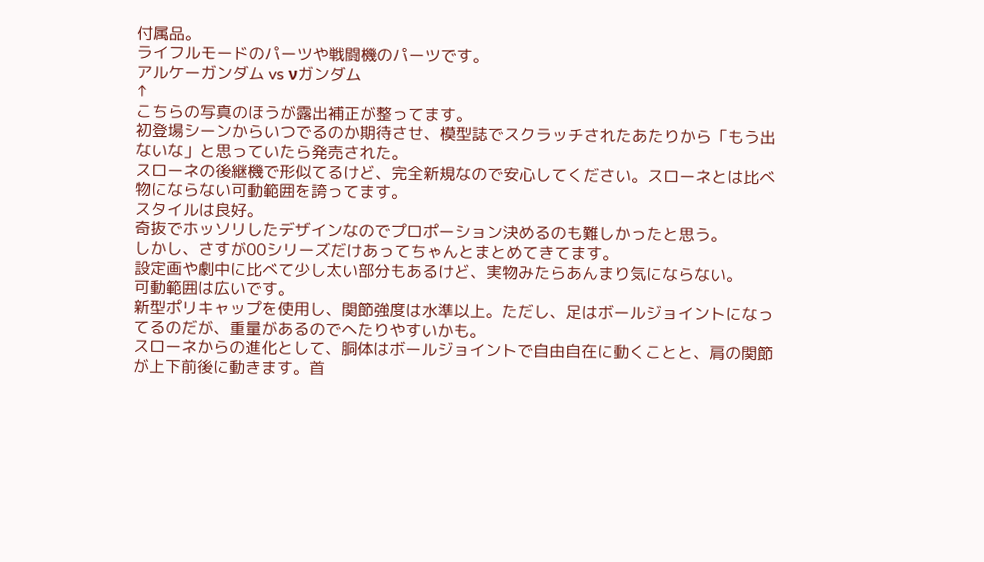付属品。
ライフルモードのパーツや戦闘機のパーツです。
アルケーガンダム vs νガンダム
↑
こちらの写真のほうが露出補正が整ってます。
初登場シーンからいつでるのか期待させ、模型誌でスクラッチされたあたりから「もう出ないな」と思っていたら発売された。
スローネの後継機で形似てるけど、完全新規なので安心してください。スローネとは比べ物にならない可動範囲を誇ってます。
スタイルは良好。
奇抜でホッソリしたデザインなのでプロポーション決めるのも難しかったと思う。
しかし、さすが00シリーズだけあってちゃんとまとめてきてます。
設定画や劇中に比べて少し太い部分もあるけど、実物みたらあんまり気にならない。
可動範囲は広いです。
新型ポリキャップを使用し、関節強度は水準以上。ただし、足はボールジョイントになってるのだが、重量があるのでへたりやすいかも。
スローネからの進化として、胴体はボールジョイントで自由自在に動くことと、肩の関節が上下前後に動きます。首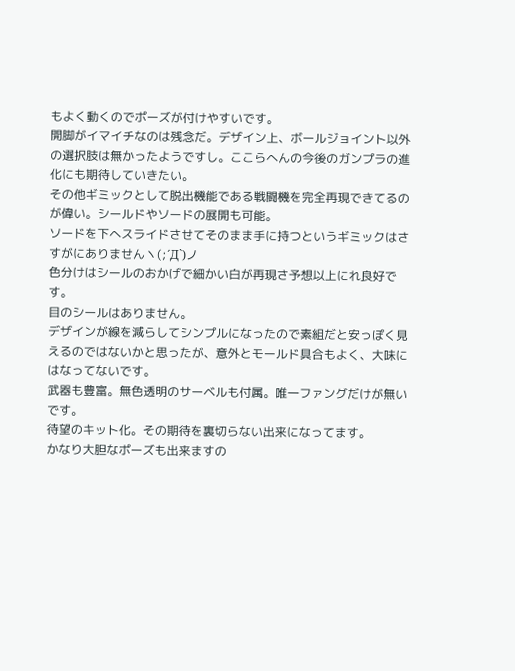もよく動くのでポーズが付けやすいです。
開脚がイマイチなのは残念だ。デザイン上、ボールジョイント以外の選択肢は無かったようですし。ここらへんの今後のガンプラの進化にも期待していきたい。
その他ギミックとして脱出機能である戦闘機を完全再現できてるのが偉い。シールドやソードの展開も可能。
ソードを下へスライドさせてそのまま手に持つというギミックはさすがにありませんヽ(;´Д`)ノ
色分けはシールのおかげで細かい白が再現さ予想以上にれ良好です。
目のシールはありません。
デザインが線を減らしてシンプルになったので素組だと安っぽく見えるのではないかと思ったが、意外とモールド具合もよく、大味にはなってないです。
武器も豊富。無色透明のサーベルも付属。唯一ファングだけが無いです。
待望のキット化。その期待を裏切らない出来になってます。
かなり大胆なポーズも出来ますの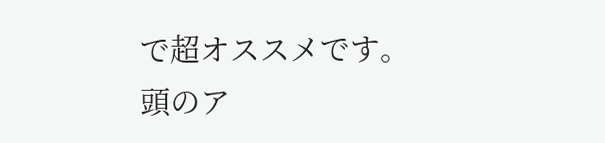で超オススメです。
頭のア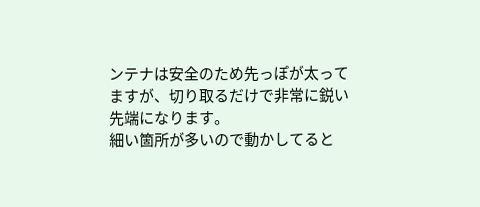ンテナは安全のため先っぽが太ってますが、切り取るだけで非常に鋭い先端になります。
細い箇所が多いので動かしてると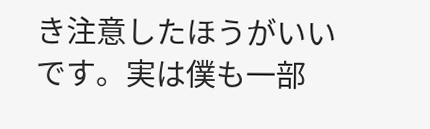き注意したほうがいいです。実は僕も一部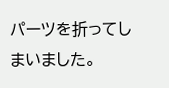パーツを折ってしまいました。